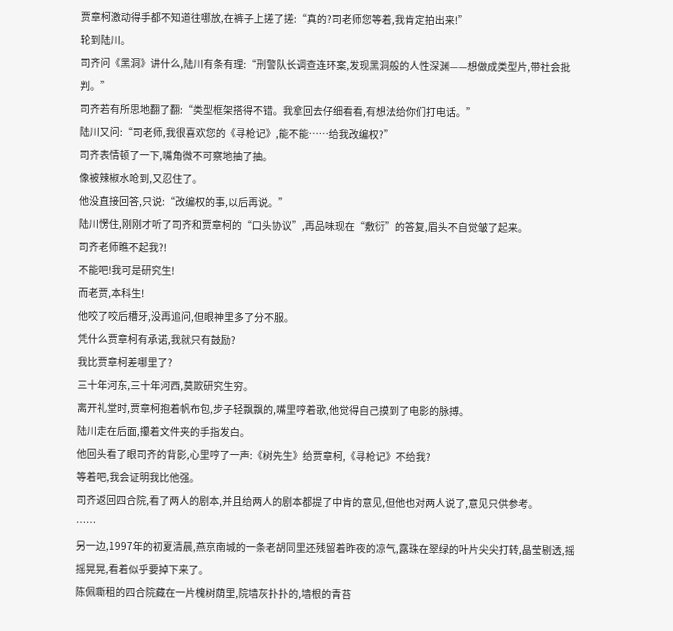贾章柯激动得手都不知道往哪放,在裤子上搓了搓:“真的?司老师您等着,我肯定拍出来!”
轮到陆川。
司齐问《黑洞》讲什么,陆川有条有理:“刑警队长调查连环案,发现黑洞般的人性深渊——想做成类型片,带社会批判。”
司齐若有所思地翻了翻:“类型框架搭得不错。我拿回去仔细看看,有想法给你们打电话。”
陆川又问:“司老师,我很喜欢您的《寻枪记》,能不能……给我改编权?”
司齐表情顿了一下,嘴角微不可察地抽了抽。
像被辣椒水呛到,又忍住了。
他没直接回答,只说:“改编权的事,以后再说。”
陆川愣住,刚刚才听了司齐和贾章柯的“口头协议”,再品味现在“敷衍”的答复,眉头不自觉皱了起来。
司齐老师瞧不起我?!
不能吧!我可是研究生!
而老贾,本科生!
他咬了咬后槽牙,没再追问,但眼神里多了分不服。
凭什么贾章柯有承诺,我就只有鼓励?
我比贾章柯差哪里了?
三十年河东,三十年河西,莫欺研究生穷。
离开礼堂时,贾章柯抱着帆布包,步子轻飘飘的,嘴里哼着歌,他觉得自己摸到了电影的脉搏。
陆川走在后面,攥着文件夹的手指发白。
他回头看了眼司齐的背影,心里哼了一声:《树先生》给贾章柯,《寻枪记》不给我?
等着吧,我会证明我比他强。
司齐返回四合院,看了两人的剧本,并且给两人的剧本都提了中肯的意见,但他也对两人说了,意见只供参考。
……
另一边,1997年的初夏清晨,燕京南城的一条老胡同里还残留着昨夜的凉气,露珠在翠绿的叶片尖尖打转,晶莹剔透,摇摇晃晃,看着似乎要掉下来了。
陈佩嘶租的四合院藏在一片槐树荫里,院墙灰扑扑的,墙根的青苔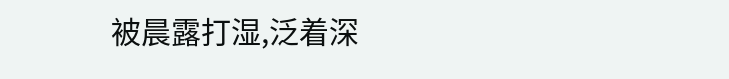被晨露打湿,泛着深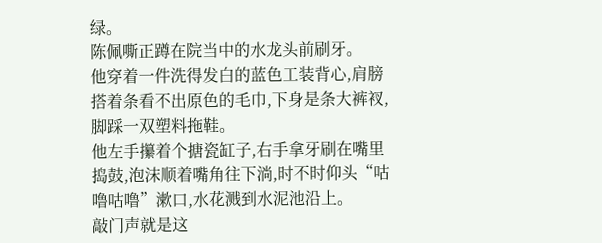绿。
陈佩嘶正蹲在院当中的水龙头前刷牙。
他穿着一件洗得发白的蓝色工装背心,肩膀搭着条看不出原色的毛巾,下身是条大裤衩,脚踩一双塑料拖鞋。
他左手攥着个搪瓷缸子,右手拿牙刷在嘴里捣鼓,泡沫顺着嘴角往下淌,时不时仰头“咕噜咕噜”漱口,水花溅到水泥池沿上。
敲门声就是这